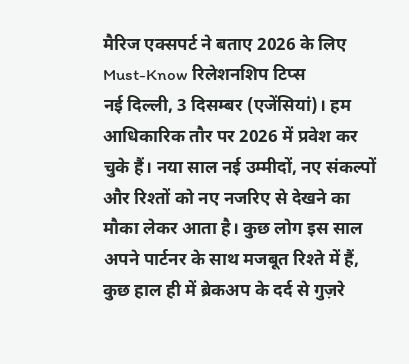मैरिज एक्सपर्ट ने बताए 2026 के लिए Must-Know रिलेशनशिप टिप्स
नई दिल्ली, 3 दिसम्बर (एजेंसियां)। हम आधिकारिक तौर पर 2026 में प्रवेश कर चुके हैं। नया साल नई उम्मीदों, नए संकल्पों और रिश्तों को नए नजरिए से देखने का मौका लेकर आता है। कुछ लोग इस साल अपने पार्टनर के साथ मजबूत रिश्ते में हैं, कुछ हाल ही में ब्रेकअप के दर्द से गुज़रे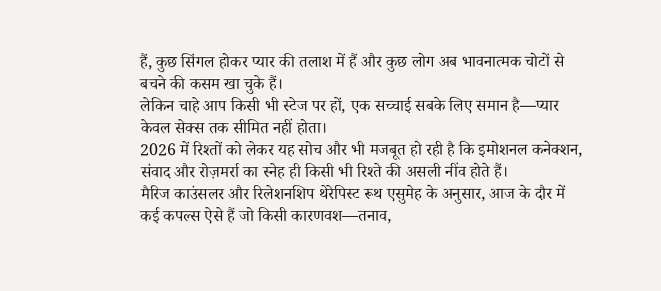हैं, कुछ सिंगल होकर प्यार की तलाश में हैं और कुछ लोग अब भावनात्मक चोटों से बचने की कसम खा चुके हैं।
लेकिन चाहे आप किसी भी स्टेज पर हों, एक सच्चाई सबके लिए समान है—प्यार केवल सेक्स तक सीमित नहीं होता।
2026 में रिश्तों को लेकर यह सोच और भी मजबूत हो रही है कि इमोशनल कनेक्शन, संवाद और रोज़मर्रा का स्नेह ही किसी भी रिश्ते की असली नींव होते हैं।
मैरिज काउंसलर और रिलेशनशिप थेरेपिस्ट रूथ एसुमेह के अनुसार, आज के दौर में कई कपल्स ऐसे हैं जो किसी कारणवश—तनाव,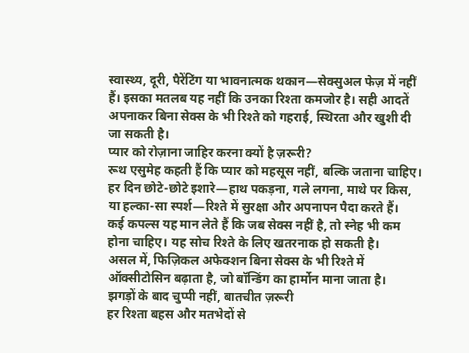स्वास्थ्य, दूरी, पैरेंटिंग या भावनात्मक थकान—सेक्सुअल फेज़ में नहीं हैं। इसका मतलब यह नहीं कि उनका रिश्ता कमजोर है। सही आदतें अपनाकर बिना सेक्स के भी रिश्ते को गहराई, स्थिरता और खुशी दी जा सकती है।
प्यार को रोज़ाना जाहिर करना क्यों है ज़रूरी?
रूथ एसुमेह कहती हैं कि प्यार को महसूस नहीं, बल्कि जताना चाहिए।
हर दिन छोटे-छोटे इशारे—हाथ पकड़ना, गले लगना, माथे पर किस, या हल्का-सा स्पर्श—रिश्ते में सुरक्षा और अपनापन पैदा करते हैं।
कई कपल्स यह मान लेते हैं कि जब सेक्स नहीं है, तो स्नेह भी कम होना चाहिए। यह सोच रिश्ते के लिए खतरनाक हो सकती है।
असल में, फिज़िकल अफेक्शन बिना सेक्स के भी रिश्ते में ऑक्सीटोसिन बढ़ाता है, जो बॉन्डिंग का हार्मोन माना जाता है।
झगड़ों के बाद चुप्पी नहीं, बातचीत ज़रूरी
हर रिश्ता बहस और मतभेदों से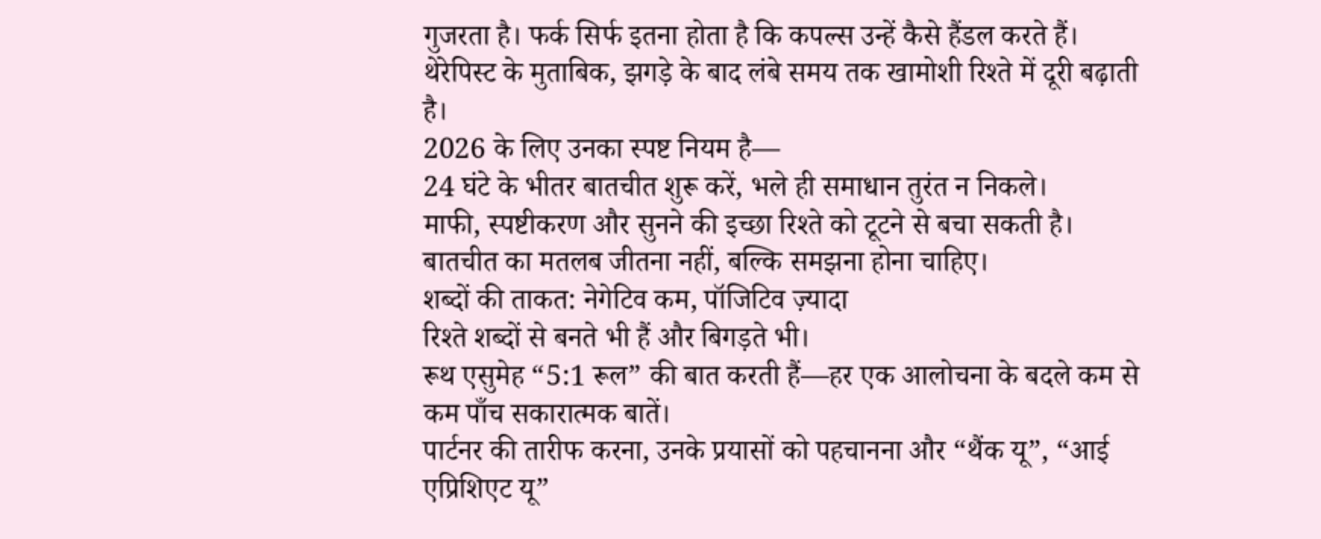गुजरता है। फर्क सिर्फ इतना होता है कि कपल्स उन्हें कैसे हैंडल करते हैं।
थेरेपिस्ट के मुताबिक, झगड़े के बाद लंबे समय तक खामोशी रिश्ते में दूरी बढ़ाती है।
2026 के लिए उनका स्पष्ट नियम है—
24 घंटे के भीतर बातचीत शुरू करें, भले ही समाधान तुरंत न निकले।
माफी, स्पष्टीकरण और सुनने की इच्छा रिश्ते को टूटने से बचा सकती है। बातचीत का मतलब जीतना नहीं, बल्कि समझना होना चाहिए।
शब्दों की ताकत: नेगेटिव कम, पॉजिटिव ज़्यादा
रिश्ते शब्दों से बनते भी हैं और बिगड़ते भी।
रूथ एसुमेह “5:1 रूल” की बात करती हैं—हर एक आलोचना के बदले कम से कम पाँच सकारात्मक बातें।
पार्टनर की तारीफ करना, उनके प्रयासों को पहचानना और “थैंक यू”, “आई एप्रिशिएट यू”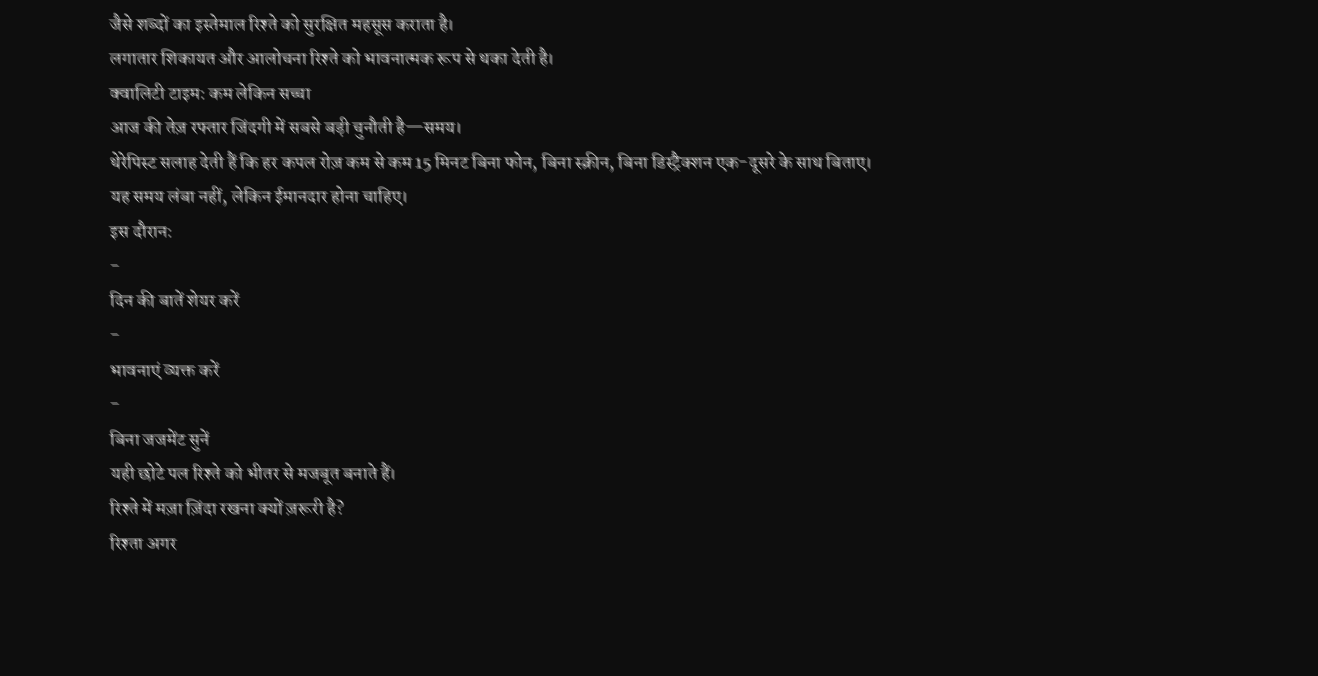जैसे शब्दों का इस्तेमाल रिश्ते को सुरक्षित महसूस कराता है।
लगातार शिकायत और आलोचना रिश्ते को भावनात्मक रूप से थका देती है।
क्वालिटी टाइम: कम लेकिन सच्चा
आज की तेज़ रफ्तार जिंदगी में सबसे बड़ी चुनौती है—समय।
थेरेपिस्ट सलाह देती हैं कि हर कपल रोज़ कम से कम 15 मिनट बिना फोन, बिना स्क्रीन, बिना डिस्ट्रैक्शन एक-दूसरे के साथ बिताए।
यह समय लंबा नहीं, लेकिन ईमानदार होना चाहिए।
इस दौरान:
-
दिन की बातें शेयर करें
-
भावनाएं व्यक्त करें
-
बिना जजमेंट सुनें
यही छोटे पल रिश्ते को भीतर से मजबूत बनाते हैं।
रिश्ते में मज़ा ज़िंदा रखना क्यों ज़रूरी है?
रिश्ता अगर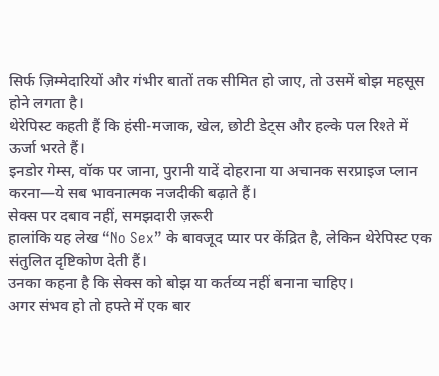सिर्फ ज़िम्मेदारियों और गंभीर बातों तक सीमित हो जाए, तो उसमें बोझ महसूस होने लगता है।
थेरेपिस्ट कहती हैं कि हंसी-मजाक, खेल, छोटी डेट्स और हल्के पल रिश्ते में ऊर्जा भरते हैं।
इनडोर गेम्स, वॉक पर जाना, पुरानी यादें दोहराना या अचानक सरप्राइज प्लान करना—ये सब भावनात्मक नजदीकी बढ़ाते हैं।
सेक्स पर दबाव नहीं, समझदारी ज़रूरी
हालांकि यह लेख “No Sex” के बावजूद प्यार पर केंद्रित है, लेकिन थेरेपिस्ट एक संतुलित दृष्टिकोण देती हैं।
उनका कहना है कि सेक्स को बोझ या कर्तव्य नहीं बनाना चाहिए।
अगर संभव हो तो हफ्ते में एक बार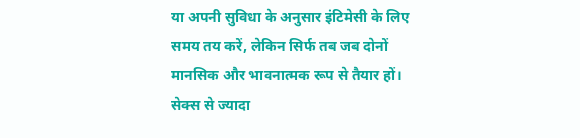या अपनी सुविधा के अनुसार इंटिमेसी के लिए समय तय करें, लेकिन सिर्फ तब जब दोनों मानसिक और भावनात्मक रूप से तैयार हों।
सेक्स से ज्यादा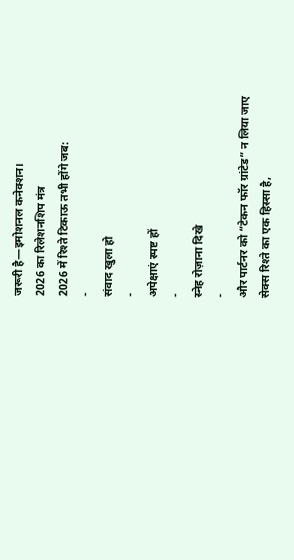जरूरी है—इमोशनल कनेक्शन।
2026 का रिलेशनशिप मंत्र
2026 में रिश्ते टिकाऊ तभी होंगे जब:
-
संवाद खुला हो
-
अपेक्षाएं स्पष्ट हों
-
स्नेह रोज़ाना दिखे
-
और पार्टनर को “टेकन फॉर ग्रांटेड” न लिया जाए
सेक्स रिश्ते का एक हिस्सा है,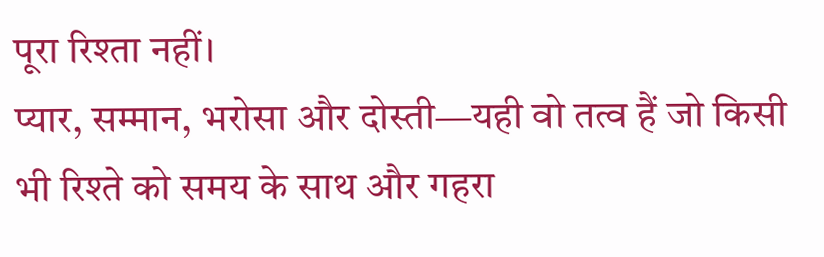पूरा रिश्ता नहीं।
प्यार, सम्मान, भरोसा और दोस्ती—यही वो तत्व हैं जो किसी भी रिश्ते को समय के साथ और गहरा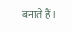बनाते हैं।